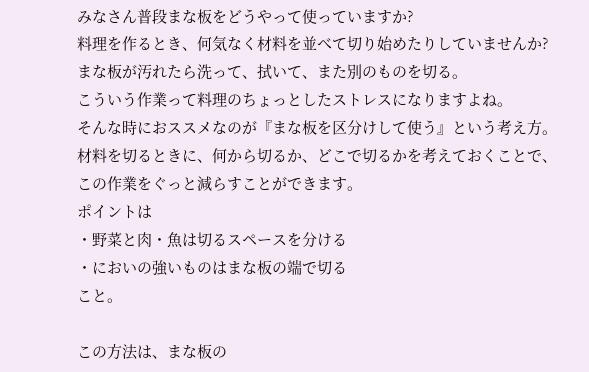みなさん普段まな板をどうやって使っていますか?
料理を作るとき、何気なく材料を並べて切り始めたりしていませんか?
まな板が汚れたら洗って、拭いて、また別のものを切る。
こういう作業って料理のちょっとしたストレスになりますよね。
そんな時におススメなのが『まな板を区分けして使う』という考え方。
材料を切るときに、何から切るか、どこで切るかを考えておくことで、
この作業をぐっと減らすことができます。
ポイントは
・野菜と肉・魚は切るスペースを分ける
・においの強いものはまな板の端で切る
こと。

この方法は、まな板の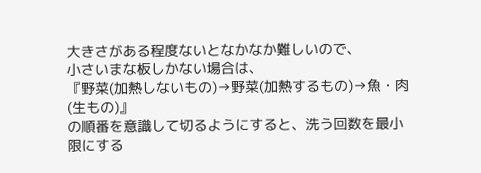大きさがある程度ないとなかなか難しいので、
小さいまな板しかない場合は、
『野菜(加熱しないもの)→野菜(加熱するもの)→魚・肉(生もの)』
の順番を意識して切るようにすると、洗う回数を最小限にする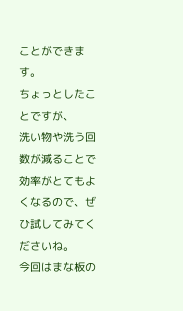ことができます。
ちょっとしたことですが、
洗い物や洗う回数が減ることで効率がとてもよくなるので、ぜひ試してみてくださいね。
今回はまな板の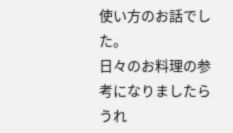使い方のお話でした。
日々のお料理の参考になりましたらうれ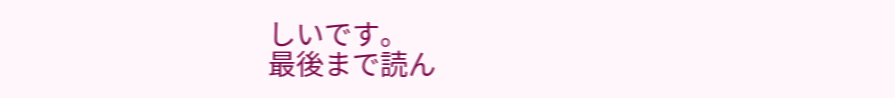しいです。
最後まで読ん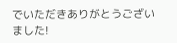でいただきありがとうございました!